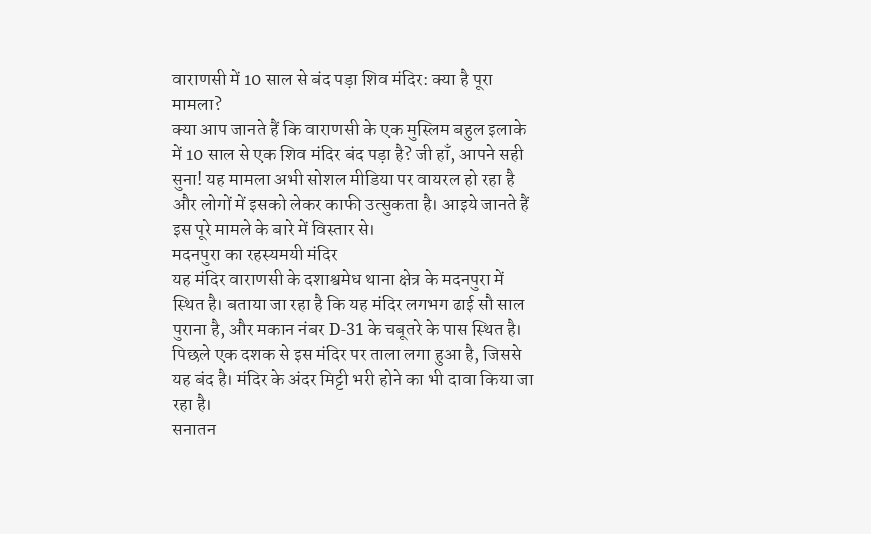वाराणसी में 10 साल से बंद पड़ा शिव मंदिर: क्या है पूरा मामला?
क्या आप जानते हैं कि वाराणसी के एक मुस्लिम बहुल इलाके में 10 साल से एक शिव मंदिर बंद पड़ा है? जी हाँ, आपने सही सुना! यह मामला अभी सोशल मीडिया पर वायरल हो रहा है और लोगों में इसको लेकर काफी उत्सुकता है। आइये जानते हैं इस पूरे मामले के बारे में विस्तार से।
मदनपुरा का रहस्यमयी मंदिर
यह मंदिर वाराणसी के दशाश्वमेध थाना क्षेत्र के मदनपुरा में स्थित है। बताया जा रहा है कि यह मंदिर लगभग ढाई सौ साल पुराना है, और मकान नंबर D-31 के चबूतरे के पास स्थित है। पिछले एक दशक से इस मंदिर पर ताला लगा हुआ है, जिससे यह बंद है। मंदिर के अंदर मिट्टी भरी होने का भी दावा किया जा रहा है।
सनातन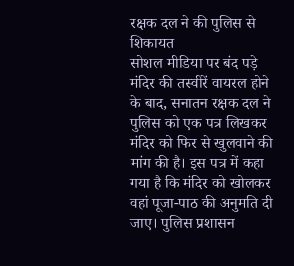रक्षक दल ने की पुलिस से शिकायत
सोशल मीडिया पर बंद पड़े मंदिर की तस्वीरें वायरल होने के बाद, सनातन रक्षक दल ने पुलिस को एक पत्र लिखकर मंदिर को फिर से खुलवाने की मांग की है। इस पत्र में कहा गया है कि मंदिर को खोलकर वहां पूजा-पाठ की अनुमति दी जाए। पुलिस प्रशासन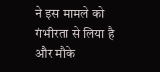ने इस मामले को गंभीरता से लिया है और मौके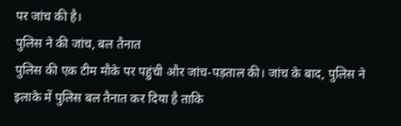पर जांच की है।
पुलिस ने की जांच, बल तैनात
पुलिस की एक टीम मौके पर पहुंची और जांच-पड़ताल की। जांच के बाद, पुलिस ने इलाके में पुलिस बल तैनात कर दिया है ताकि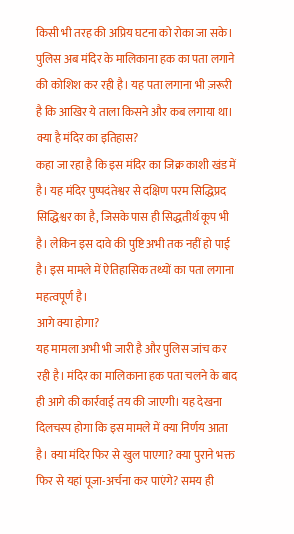किसी भी तरह की अप्रिय घटना को रोका जा सके। पुलिस अब मंदिर के मालिकाना हक का पता लगाने की कोशिश कर रही है। यह पता लगाना भी ज़रूरी है कि आखिर ये ताला किसने और कब लगाया था।
क्या है मंदिर का इतिहास?
कहा जा रहा है कि इस मंदिर का जिक्र काशी खंड में है। यह मंदिर पुष्पदंतेश्वर से दक्षिण परम सिद्धिप्रद सिद्धिश्वर का है, जिसके पास ही सिद्धतीर्थ कूप भी है। लेकिन इस दावे की पुष्टि अभी तक नहीं हो पाई है। इस मामले में ऐतिहासिक तथ्यों का पता लगाना महत्वपूर्ण है।
आगे क्या होगा?
यह मामला अभी भी जारी है और पुलिस जांच कर रही है। मंदिर का मालिकाना हक पता चलने के बाद ही आगे की कार्रवाई तय की जाएगी। यह देखना दिलचस्प होगा कि इस मामले में क्या निर्णय आता है। क्या मंदिर फिर से खुल पाएगा? क्या पुराने भक्त फिर से यहां पूजा-अर्चना कर पाएंगे? समय ही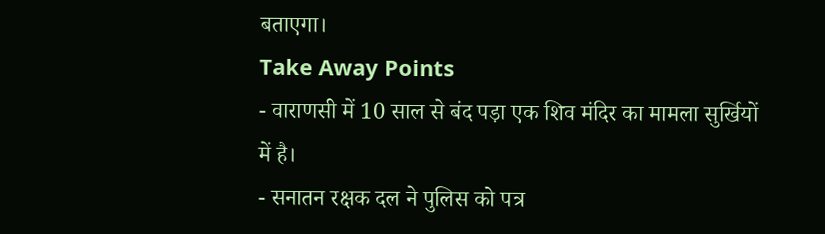बताएगा।
Take Away Points
- वाराणसी में 10 साल से बंद पड़ा एक शिव मंदिर का मामला सुर्खियों में है।
- सनातन रक्षक दल ने पुलिस को पत्र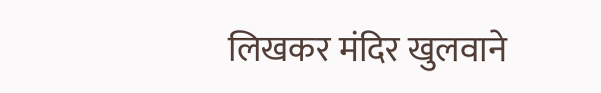लिखकर मंदिर खुलवाने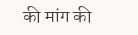की मांग की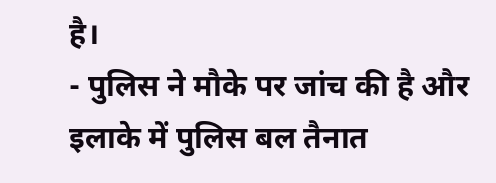है।
- पुलिस ने मौके पर जांच की है और इलाके में पुलिस बल तैनात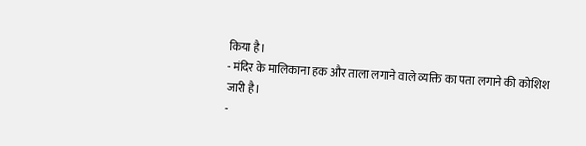किया है।
- मंदिर के मालिकाना हक और ताला लगाने वाले व्यक्ति का पता लगाने की कोशिश जारी है।
-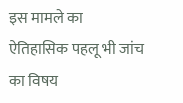इस मामले का ऐतिहासिक पहलू भी जांच का विषय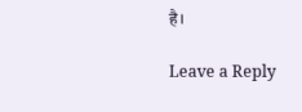है।

Leave a Reply